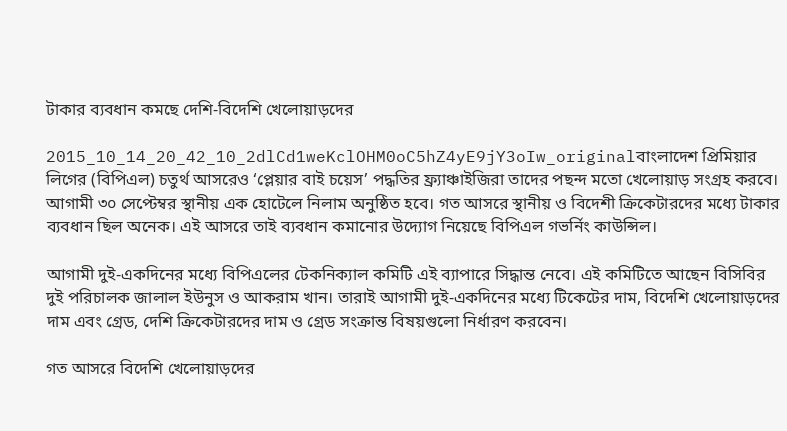টাকার ব্যবধান কমছে দেশি-বিদেশি খেলোয়াড়দের

2015_10_14_20_42_10_2dlCd1weKclOHM0oC5hZ4yE9jY3oIw_originalবাংলাদেশ প্রিমিয়ার লিগের (বিপিএল) চতুর্থ আসরেও ‘প্লেয়ার বাই চয়েস’ পদ্ধতির ফ্র্যাঞ্চাইজিরা তাদের পছন্দ মতো খেলোয়াড় সংগ্রহ করবে। আগামী ৩০ সেপ্টেম্বর স্থানীয় এক হোটেলে নিলাম অনুষ্ঠিত হবে। গত আসরে স্থানীয় ও বিদেশী ক্রিকেটারদের মধ্যে টাকার ব্যবধান ছিল অনেক। এই আসরে তাই ব্যবধান কমানোর উদ্যোগ নিয়েছে বিপিএল গভর্নিং কাউন্সিল।

আগামী দুই-একদিনের মধ্যে বিপিএলের টেকনিক্যাল কমিটি এই ব্যাপারে সিদ্ধান্ত নেবে। এই কমিটিতে আছেন বিসিবির দুই পরিচালক জালাল ইউনুস ও আকরাম খান। তারাই আগামী দুই-একদিনের মধ্যে টিকেটের দাম, বিদেশি খেলোয়াড়দের দাম এবং গ্রেড, দেশি ক্রিকেটারদের দাম ও গ্রেড সংক্রান্ত বিষয়গুলো নির্ধারণ করবেন।

গত আসরে বিদেশি খেলোয়াড়দের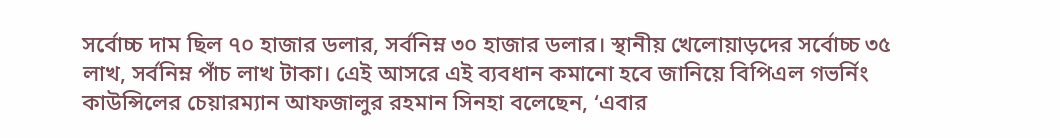সর্বোচ্চ দাম ছিল ৭০ হাজার ডলার, সর্বনিম্ন ৩০ হাজার ডলার। স্থানীয় খেলোয়াড়দের সর্বোচ্চ ৩৫ লাখ, সর্বনিম্ন পাঁচ লাখ টাকা। এেই আসরে এই ব্যবধান কমানো হবে জানিয়ে বিপিএল গভর্নিং কাউন্সিলের চেয়ারম্যান আফজালুর রহমান সিনহা বলেছেন, ‘এবার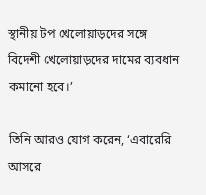স্থানীয় টপ খেলোয়াড়দের সঙ্গে বিদেশী খেলোয়াড়দের দামের ব্যবধান কমানো হবে।’

তিনি আরও যোগ করেন, ‘এবারেরি আসরে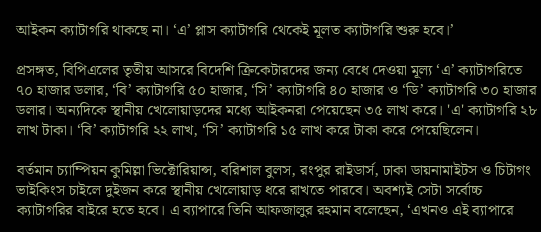আইকন ক্যাটাগরি থাকছে না। ‘এ’ প্লাস ক্যাটাগরি থেকেই মূলত ক্যাটাগরি শুরু হবে।’

প্রসঙ্গত, বিপিএলের তৃতীয় আসরে বিদেশি ক্রিকেটারদের জন্য বেধে দেওয়া মূল্য ‘এ’ ক্যাটাগরিতে ৭০ হাজার ডলার, ‘বি’ ক্যাটাগরি ৫০ হাজার, ‘সি’ ক্যাটাগরি ৪০ হাজার ও ‘ডি’ ক্যাটাগরি ৩০ হাজার ডলার। অন্যদিকে স্থানীয় খেলোয়াড়দের মধ্যে আইকনরা পেয়েছেন ৩৫ লাখ করে। 'এ' ক্যাটাগরি ২৮ লাখ টাকা। ‘বি’ ক্যাটাগরি ২২ লাখ, ‘সি’ ক্যাটাগরি ১৫ লাখ করে টাকা করে পেয়েছিলেন।

বর্তমান চ্যাম্পিয়ন কুমিল্লা ভিক্টোরিয়ান্স, বরিশাল বুলস, রংপুর রাইডার্স, ঢাকা ডায়নামাইটস ও চিটাগং ভাইকিংস চাইলে দুইজন করে স্থানীয় খেলোয়াড় ধরে রাখতে পারবে। অবশ্যই সেটা সর্বোচ্চ ক্যাটাগরির বাইরে হতে হবে। এ ব্যাপারে তিনি আফজালুর রহমান বলেছেন, ‘এখনও এই ব্যাপারে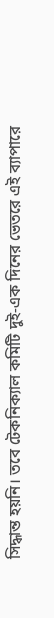সিদ্ধান্ত হয়নি। তবে টেকনিক্যাল কমিটি দুই-এক দিনের ভেতরে এই ব্যাপারে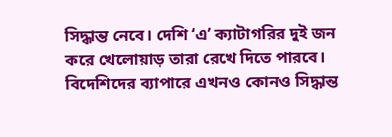সিদ্ধান্ত নেবে। দেশি ‘এ’ ক্যাটাগরির দুই জন করে খেলোয়াড় তারা রেখে দিতে পারবে। বিদেশিদের ব্যাপারে এখনও কোনও সিদ্ধান্ত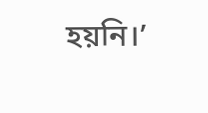হয়নি।’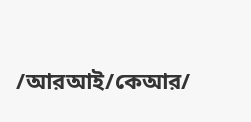/আরআই/কেআর/